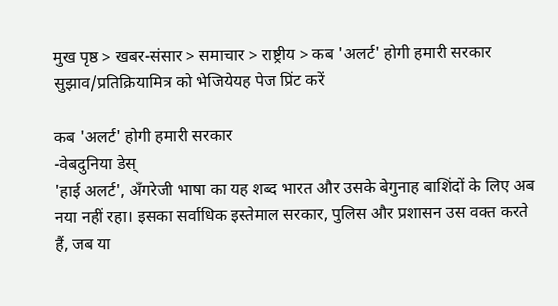मुख पृष्ठ > खबर-संसार > समाचार > राष्ट्रीय > कब 'अलर्ट' होगी हमारी सरकार
सुझाव/प्रतिक्रियामित्र को भेजियेयह पेज प्रिंट करें

कब 'अलर्ट' होगी हमारी सरकार
-वेबदुनिया डेस्
'हाई अलर्ट', अँगरेजी भाषा का यह शब्द भारत और उसके बेगुनाह बाशिंदों के लिए अब नया नहीं रहा। इसका सर्वाधिक इस्तेमाल सरकार, पुलिस और प्रशासन उस वक्त करते हैं, जब या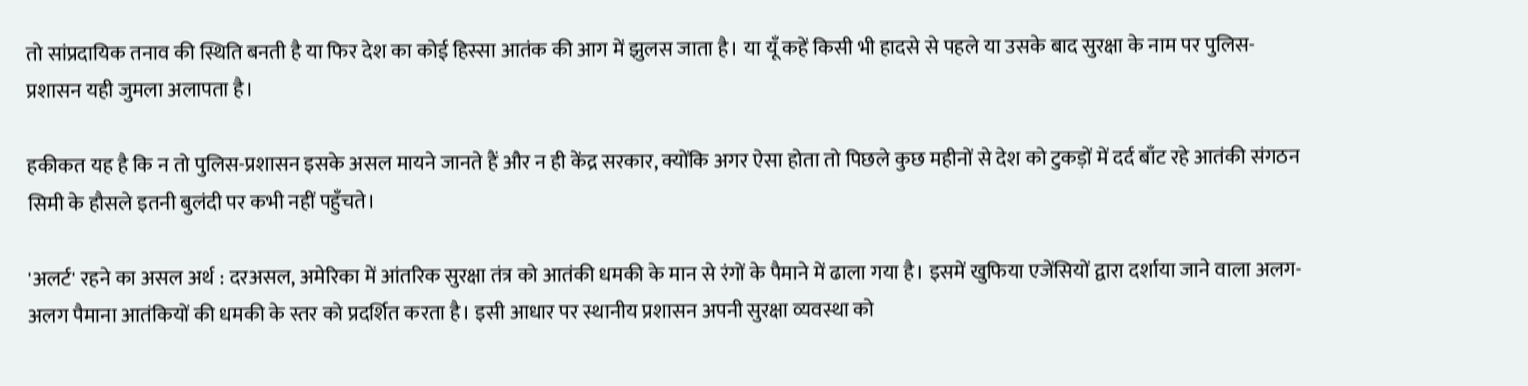तो सांप्रदायिक तनाव की स्थिति बनती है या फिर देश का कोई हिस्सा आतंक की आग में झुलस जाता है। या यूँ कहें किसी भी हादसे से पहले या उसके बाद सुरक्षा के नाम पर पुलिस-प्रशासन यही जुमला अलापता है।

हकीकत यह है कि न तो पुलिस-प्रशासन इसके असल मायने जानते हैं और न ही केंद्र सरकार, क्योंकि अगर ऐसा होता तो पिछले कुछ महीनों से देश को टुकड़ों में दर्द बाँट रहे आतंकी संगठन सिमी के हौसले इतनी बुलंदी पर कभी नहीं पहुँचते।

'अलर्ट' रहने का असल अर्थ : दरअसल, अमेरिका में आंतरिक सुरक्षा तंत्र को आतंकी धमकी के मान से रंगों के पैमाने में ढाला गया है। इसमें खुफिया एजेंसियों द्वारा दर्शाया जाने वाला अलग-अलग पैमाना आतंकियों की धमकी के स्तर को प्रदर्शित करता है। इसी आधार पर स्थानीय प्रशासन अपनी सुरक्षा व्यवस्था को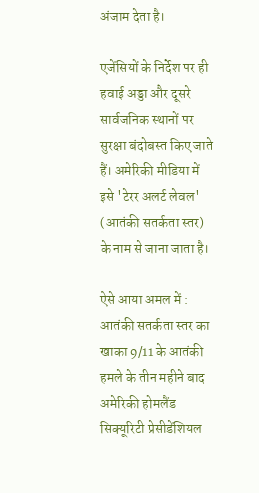अंजाम देता है।

एजेंसियों के निर्देश पर ही हवाई अड्डा और दूसरे सार्वजनिक स्थानों पर सुरक्षा बंदोबस्त किए जाते हैं। अमेरिकी मीडिया में इसे 'टेरर अलर्ट लेवल' (आतंकी सतर्कता स्तर) के नाम से जाना जाता है।

ऐसे आया अमल में : आतंकी सतर्कता स्तर का खाका 9/11 के आतंकी हमले के तीन महीने बाद अमेर‍िकी होमलैंड सिक्यूरिटी प्रेसीडेंशियल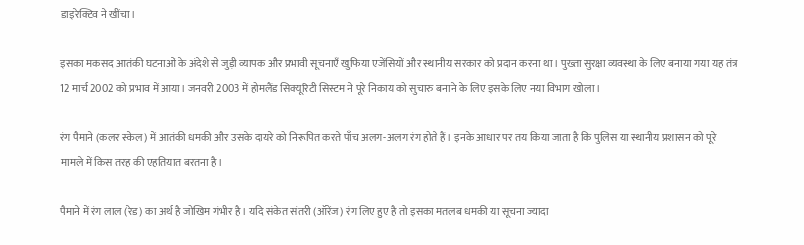डाइरेक्टिव ने खींचा।

इसका मकसद आतंकी घटनाओं के अंदेशे से जुड़ी व्यापक और प्रभावी सूचनाएँ खुफिया एजेंसियों और स्थानीय सरकार को प्रदान करना था। पुख्ता सुरक्षा व्यवस्था के लिए बनाया गया यह तंत्र 12 मार्च 2002 को प्रभाव में आया। जनवरी 2003 में होमलैंड सिक्यूरिटी सिस्टम ने पूरे निकाय को सुचारु बनाने के लिए इसके लिए नया विभाग खोला।

रंग पैमाने (कलर स्केल) में आतंकी धमकी और उसके दायरे को निरूपित करते पाँच अलग-अलग रंग होते हैं। इनके आधार पर तय किया जाता है कि पुलिस या स्थानीय प्रशासन को पूरे मामले में किस तरह की एहतियात बरतना है।

पैमाने में रंग लाल (रेड) का अर्थ है जोखिम गंभीर है। यदि संकेत संतरी (ऑरेंज) रंग लिए हुए है तो इसका मतलब धमकी या सूचना ज्यादा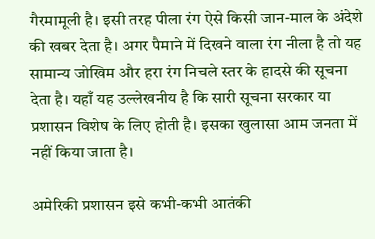गैरमामूली है। इसी तरह पीला रंग ऐसे किसी जान-माल के अंदेशे की खबर देता है। अगर पैमाने में दिखने वाला रंग नीला है तो यह सामान्य जोखिम और हरा रंग निचले स्तर के हादसे की सूचना देता है। यहाँ यह उल्लेखनीय है कि सारी सूचना सरकार या प्रशासन विशेष के लिए होती है। इसका खुलासा आम जनता में नहीं किया जाता है।

अमेरिकी प्रशासन इसे कभी-कभी आतंकी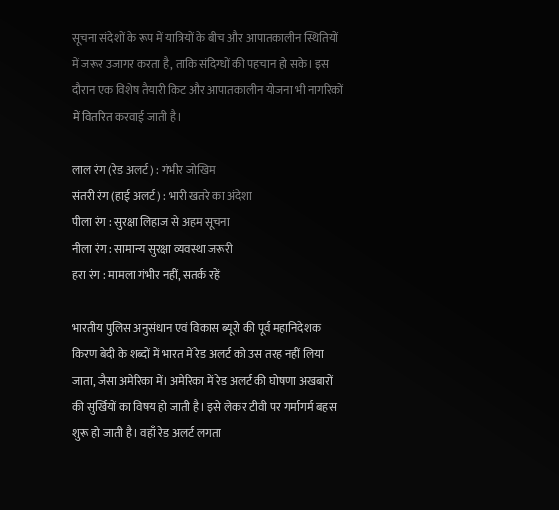सूचना संदेशों के रूप में यात्रियों के बीच और आपातकालीन स्थितियों में जरूर उजागर करता है, ताकि संदिग्धों की पहचान हो सके। इस दौरान एक विशेष तैयारी किट और आपातकालीन योजना भी नागरिकों में वितरित करवाई जाती है।

लाल रंग (रेड अलर्ट) : गंभीर जोखिम
संतरी रंग (हाई अलर्ट) : भारी खतरे का अंदेशा
पीला रंग : सुरक्षा लिहाज से अहम सूचना
नीला रंग : सामान्य सुरक्षा व्यवस्था जरूरी
हरा रंग : मामला गंभीर नहीं, सतर्क रहें

भारतीय पुलिस अनुसंधान एवं विकास ब्यूरो की पूर्व महानिदेशक किरण बेदी के शब्दों में भारत में रेड अलर्ट को उस तरह नहीं लिया जाता, जैसा अमेरिका में। अमेरिका में रेड अलर्ट की घोषणा अखबारों की सुर्खियों का विषय हो जाती है। इसे लेकर टीवी पर गर्मागर्म बहस शुरू हो जाती है। वहाँ रेड अलर्ट लगता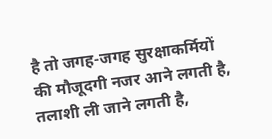है तो जगह-जगह सुरक्षाकर्मियों की मौजूदगी नजर आने लगती है, तलाशी ली जाने लगती है,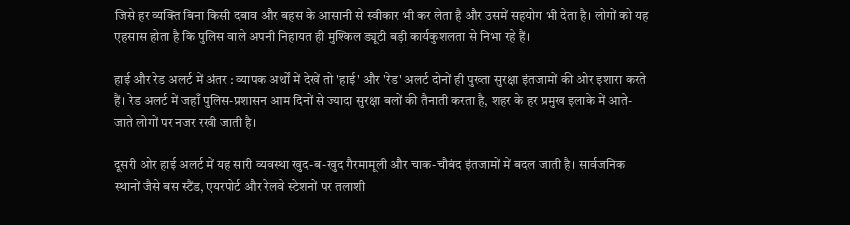जिसे हर व्यक्ति बिना किसी दबाव और बहस के आसानी से स्वीकार भी कर लेता है और उसमें सहयोग भी देता है। लोगों को यह एहसास होता है कि पुलिस वाले अपनी निहायत ही मुश्किल ड्यूटी बड़ी कार्यकुशलता से निभा रहे हैं।

हाई और रेड अलर्ट में अंतर : व्यापक अर्थों में देखें तो 'हाई' और 'रेड' अलर्ट दोनों ही पुख्ता सुरक्षा इंतजामों की ओर इशारा करते हैं। रेड अलर्ट में जहाँ पुलिस-प्रशासन आम दिनों से ज्यादा सुरक्षा बलों की तैनाती करता है, शहर के हर प्रमुख इलाके में आते-जाते लोगों पर नजर रखी जाती है।

दूसरी ओर हाई अलर्ट में यह सारी व्यवस्था खुद-ब-खुद गैरमामूली और चाक-चौबंद इंतजामों में बदल जाती है। सार्वजनिक स्थानों जैसे बस स्टैंड, एयरपोर्ट और रेलवे स्टेशनों पर तलाशी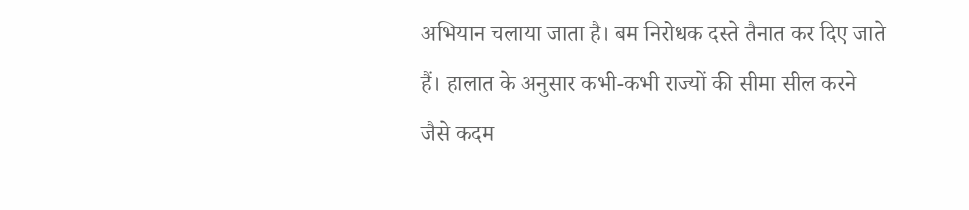अभियान चलाया जाता है। बम निरोधक दस्ते तैनात कर दिए जाते हैं। हालात के अनुसार कभी-कभी राज्यों की सीमा सील करने जैसे कदम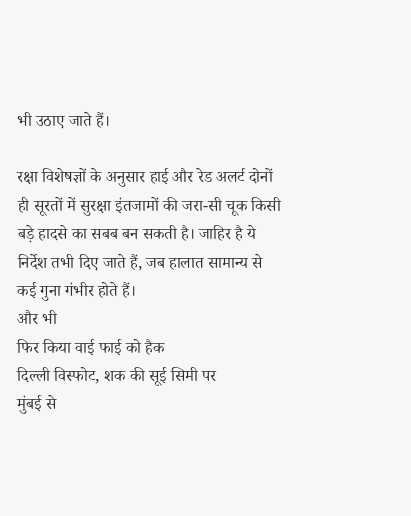भी उठाए जाते हैं।

रक्षा विशेषज्ञों के अनुसार हाई और रेड अलर्ट दोनों ही सूरतों में सुरक्षा इंतजामों की जरा-सी चूक किसी बड़े हादसे का सबब बन सकती है। जाहिर है ये निर्देश तभी दिए जाते हैं, जब हालात सामान्य से कई गुना गंभीर होते हैं।
और भी
फिर किया वाई फाई को हैक
दिल्ली विस्फोट, शक की सूई सिमी पर
मुंबई से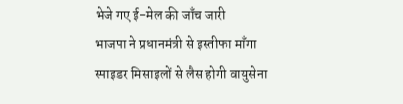भेजे गए ई-मेल की जाँच जारी
भाजपा ने प्रधानमंत्री से इस्तीफा माँगा
स्पाइडर मिसाइलों से लैस होगी वायुसेना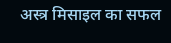अस्त्र मिसाइल का सफल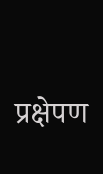प्रक्षेपण